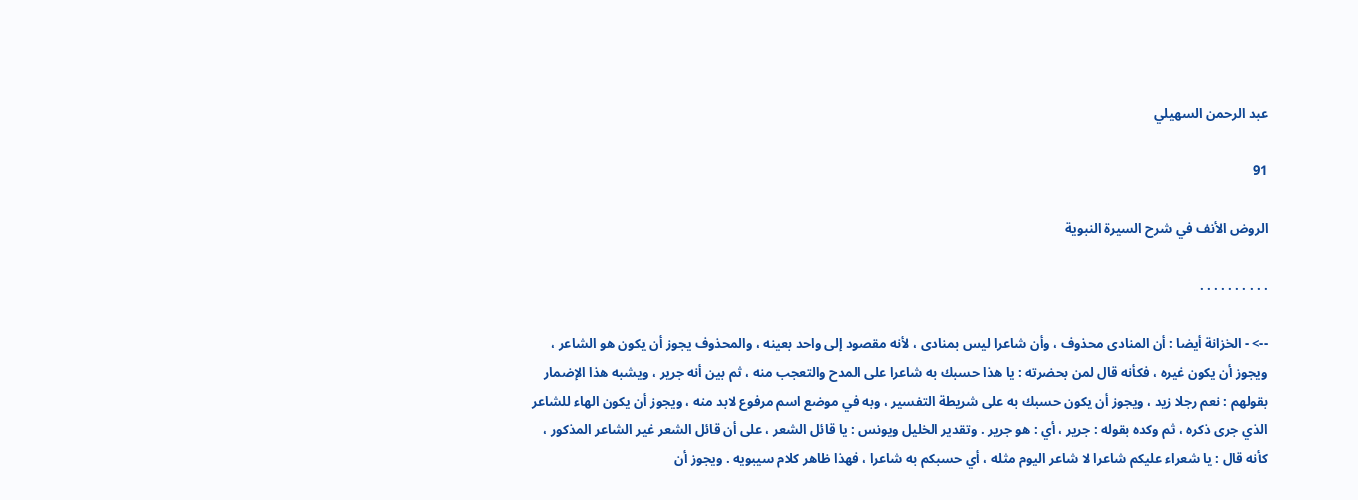عبد الرحمن السهيلي

91

الروض الأنف في شرح السيرة النبوية

. . . . . . . . . .

--> - الخزانة أيضا : أن المنادى محذوف ، وأن شاعرا ليس بمنادى ، لأنه مقصود إلى واحد بعينه ، والمحذوف يجوز أن يكون هو الشاعر ، ويجوز أن يكون غيره ، فكأنه قال لمن بحضرته : يا هذا حسبك به شاعرا على المدح والتعجب منه ، ثم بين أنه جرير ، ويشبه هذا الإضمار بقولهم : نعم رجلا زيد ، ويجوز أن يكون حسبك به على شريطة التفسير ، وبه في موضع اسم مرفوع لابد منه ، ويجوز أن يكون الهاء للشاعر الذي جرى ذكره ، ثم وكده بقوله : جرير ، أي : هو جرير . وتقدير الخليل ويونس : يا قائل الشعر ، على أن قائل الشعر غير الشاعر المذكور ، كأنه قال : يا شعراء عليكم شاعرا لا شاعر اليوم مثله ، أي حسبكم به شاعرا ، فهذا ظاهر كلام سيبويه . ويجوز أن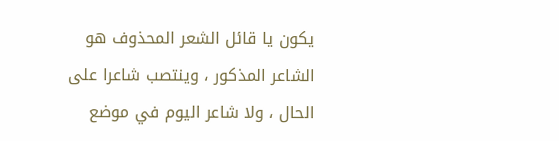يكون يا قائل الشعر المحذوف هو الشاعر المذكور ، وينتصب شاعرا على الحال ، ولا شاعر اليوم في موضع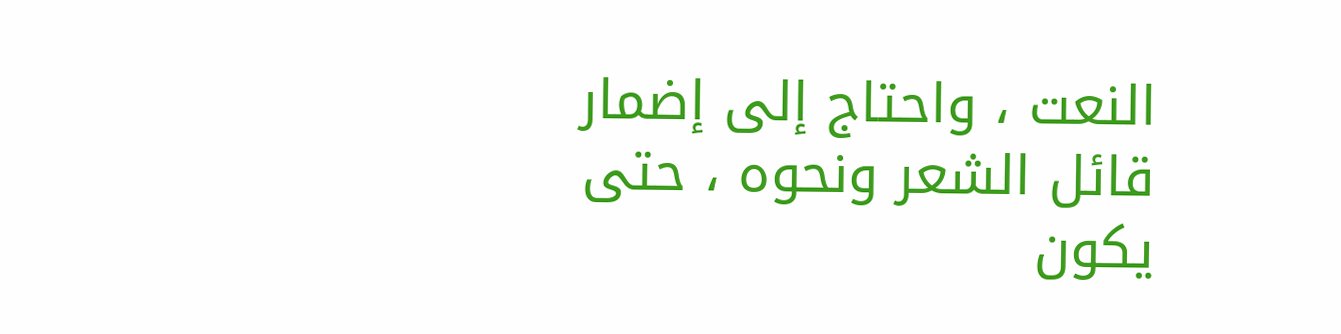النعت ، واحتاج إلى إضمار قائل الشعر ونحوه ، حتى يكون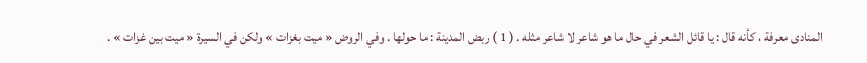المنادى معرفة ، كأنه قال : يا قائل الشعر في حال ما هو شاعر لا شاعر مثله . ( 1 ) ربض المدينة : ما حولها . وفي الروض « ميت بغزات » ولكن في السيرة « ميت بين غزات » .